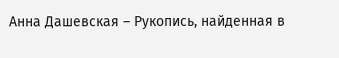Анна Дашевская – Рукопись, найденная в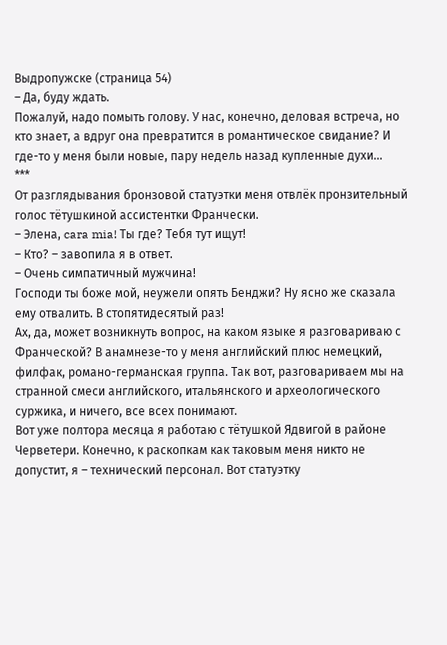Выдропужске (страница 54)
– Да, буду ждать.
Пожалуй, надо помыть голову. У нас, конечно, деловая встреча, но кто знает, а вдруг она превратится в романтическое свидание? И где-то у меня были новые, пару недель назад купленные духи…
***
От разглядывания бронзовой статуэтки меня отвлёк пронзительный голос тётушкиной ассистентки Франчески.
– Элена, cara mia! Ты где? Тебя тут ищут!
– Кто? – завопила я в ответ.
– Очень симпатичный мужчина!
Господи ты боже мой, неужели опять Бенджи? Ну ясно же сказала ему отвалить. В стопятидесятый раз!
Ах, да, может возникнуть вопрос, на каком языке я разговариваю с Франческой? В анамнезе-то у меня английский плюс немецкий, филфак, романо-германская группа. Так вот, разговариваем мы на странной смеси английского, итальянского и археологического суржика, и ничего, все всех понимают.
Вот уже полтора месяца я работаю с тётушкой Ядвигой в районе Черветери. Конечно, к раскопкам как таковым меня никто не допустит, я – технический персонал. Вот статуэтку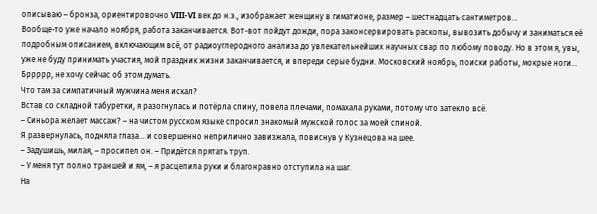описываю – бронза, ориентировочно VIII-VI век до н.э., изображает женщину в гиматионе, размер – шестнадцать сантиметров…
Вообще-то уже начало ноября, работа заканчивается. Вот-вот пойдут дожди, пора законсервировать раскопы, вывозить добычу и заниматься её подробным описанием, включающим всё, от радиоуглеродного анализа до увлекательнейших научных свар по любому поводу. Но в этом я, увы, уже не буду принимать участия, мой праздник жизни заканчивается, и впереди серые будни. Московский ноябрь, поиски работы, мокрые ноги…
Бррррр, не хочу сейчас об этом думать.
Что там за симпатичный мужчина меня искал?
Встав со складной табуретки, я разогнулась и потёрла спину, повела плечами, помахала руками, потому что затекло всё.
– Синьора желает массаж? – на чистом русском языке спросил знакомый мужской голос за моей спиной.
Я развернулась, подняла глаза… и совершенно неприлично завизжала, повиснув у Кузнецова на шее.
– Задушишь, милая, – просипел он. – Придётся прятать труп.
– У меня тут полно траншей и ям, – я расцепила руки и благонравно отступила на шаг.
На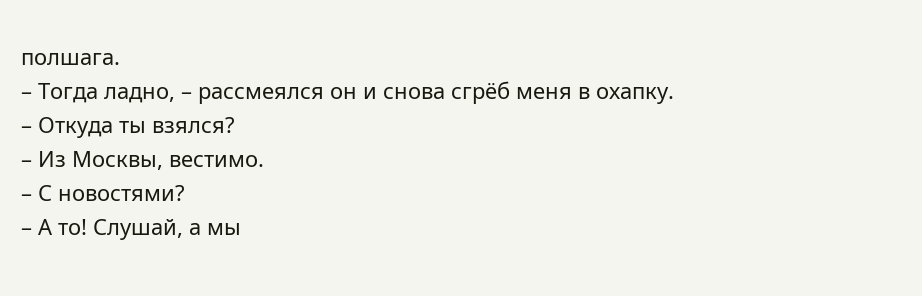полшага.
– Тогда ладно, – рассмеялся он и снова сгрёб меня в охапку.
– Откуда ты взялся?
– Из Москвы, вестимо.
– С новостями?
– А то! Слушай, а мы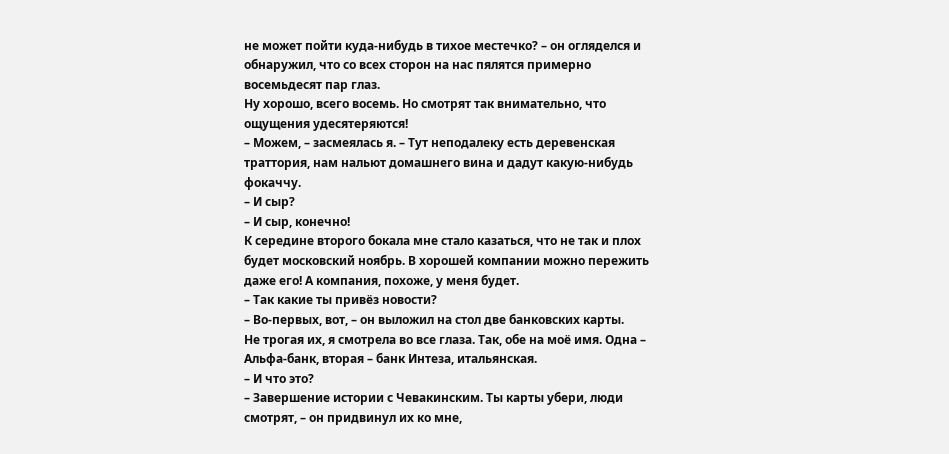не может пойти куда-нибудь в тихое местечко? – он огляделся и обнаружил, что со всех сторон на нас пялятся примерно восемьдесят пар глаз.
Ну хорошо, всего восемь. Но смотрят так внимательно, что ощущения удесятеряются!
– Можем, – засмеялась я. – Тут неподалеку есть деревенская траттория, нам нальют домашнего вина и дадут какую-нибудь фокаччу.
– И сыр?
– И сыр, конечно!
К середине второго бокала мне стало казаться, что не так и плох будет московский ноябрь. В хорошей компании можно пережить даже его! А компания, похоже, у меня будет.
– Так какие ты привёз новости?
– Во-первых, вот, – он выложил на стол две банковских карты.
Не трогая их, я смотрела во все глаза. Так, обе на моё имя. Одна – Альфа-банк, вторая – банк Интеза, итальянская.
– И что это?
– Завершение истории с Чевакинским. Ты карты убери, люди смотрят, – он придвинул их ко мне,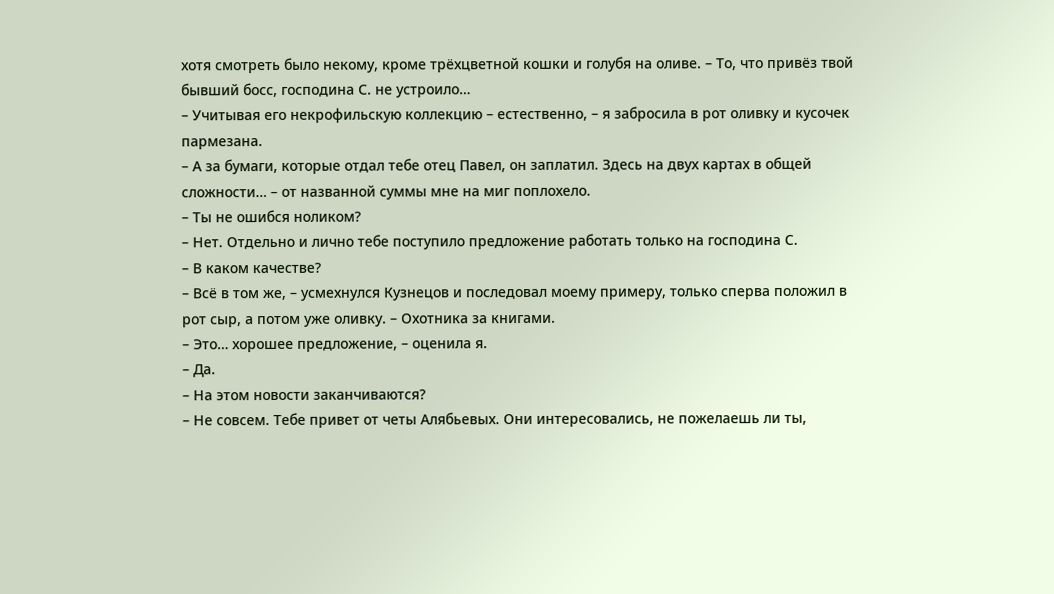хотя смотреть было некому, кроме трёхцветной кошки и голубя на оливе. – То, что привёз твой бывший босс, господина С. не устроило…
– Учитывая его некрофильскую коллекцию – естественно, – я забросила в рот оливку и кусочек пармезана.
– А за бумаги, которые отдал тебе отец Павел, он заплатил. Здесь на двух картах в общей сложности… – от названной суммы мне на миг поплохело.
– Ты не ошибся ноликом?
– Нет. Отдельно и лично тебе поступило предложение работать только на господина С.
– В каком качестве?
– Всё в том же, – усмехнулся Кузнецов и последовал моему примеру, только сперва положил в рот сыр, а потом уже оливку. – Охотника за книгами.
– Это… хорошее предложение, – оценила я.
– Да.
– На этом новости заканчиваются?
– Не совсем. Тебе привет от четы Алябьевых. Они интересовались, не пожелаешь ли ты,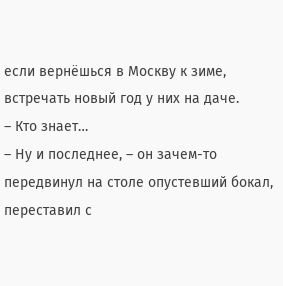если вернёшься в Москву к зиме, встречать новый год у них на даче.
– Кто знает…
– Ну и последнее, – он зачем-то передвинул на столе опустевший бокал, переставил с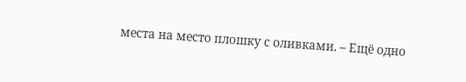места на место плошку с оливками. – Ещё одно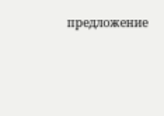предложение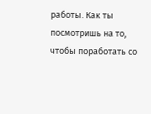работы. Как ты посмотришь на то, чтобы поработать со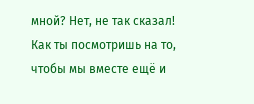мной? Нет, не так сказал! Как ты посмотришь на то, чтобы мы вместе ещё и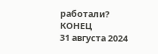работали?
КОНЕЦ
31 августа 2024